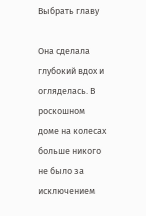Выбрать главу

Она сделала глубокий вдох и огляделась. В роскошном доме на колесах больше никого не было за исключением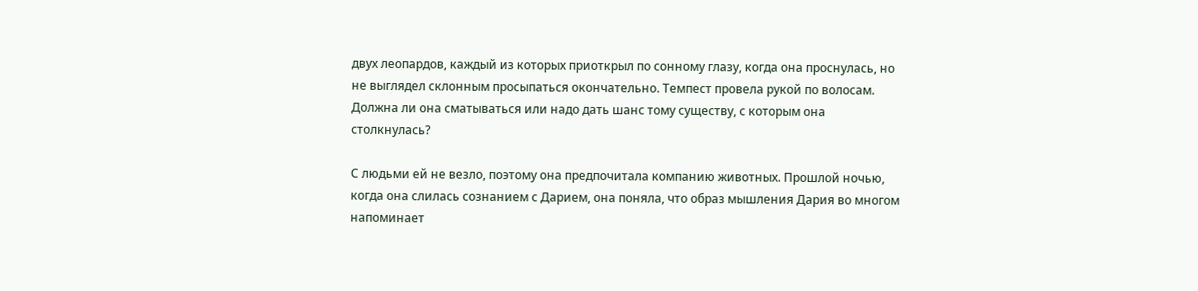двух леопардов, каждый из которых приоткрыл по сонному глазу, когда она проснулась, но не выглядел склонным просыпаться окончательно. Темпест провела рукой по волосам. Должна ли она сматываться или надо дать шанс тому существу, с которым она столкнулась?

С людьми ей не везло, поэтому она предпочитала компанию животных. Прошлой ночью, когда она слилась сознанием с Дарием, она поняла, что образ мышления Дария во многом напоминает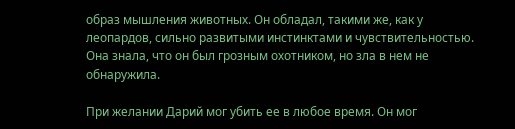образ мышления животных. Он обладал, такими же, как у леопардов, сильно развитыми инстинктами и чувствительностью. Она знала, что он был грозным охотником, но зла в нем не обнаружила.

При желании Дарий мог убить ее в любое время. Он мог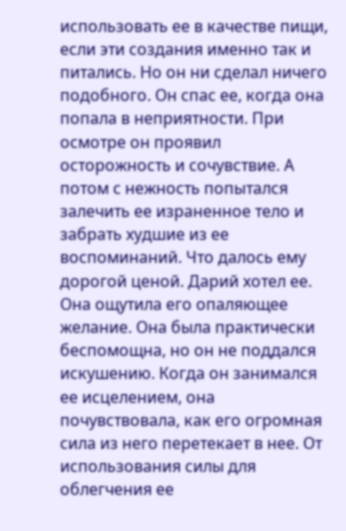использовать ее в качестве пищи, если эти создания именно так и питались. Но он ни сделал ничего подобного. Он спас ее, когда она попала в неприятности. При осмотре он проявил осторожность и сочувствие. А потом с нежность попытался залечить ее израненное тело и забрать худшие из ее воспоминаний. Что далось ему дорогой ценой. Дарий хотел ее. Она ощутила его опаляющее желание. Она была практически беспомощна, но он не поддался искушению. Когда он занимался ее исцелением, она почувствовала, как его огромная сила из него перетекает в нее. От использования силы для облегчения ее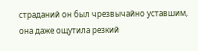страданий он был чрезвычайно уставшим, она даже ощутила резкий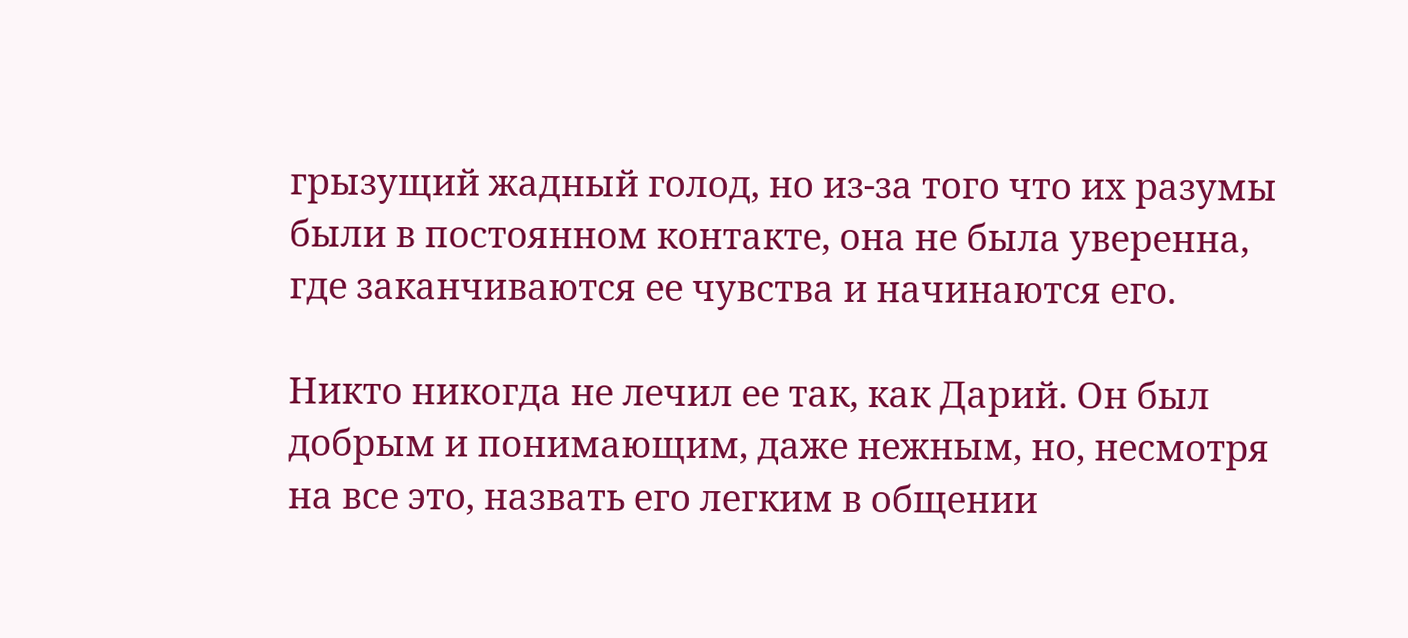грызущий жадный голод, но из-за того что их разумы были в постоянном контакте, она не была уверенна, где заканчиваются ее чувства и начинаются его.

Никто никогда не лечил ее так, как Дарий. Он был добрым и понимающим, даже нежным, но, несмотря на все это, назвать его легким в общении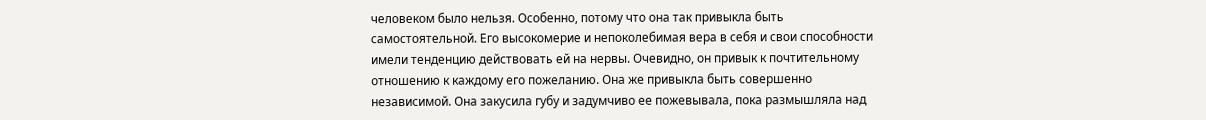человеком было нельзя. Особенно, потому что она так привыкла быть самостоятельной. Его высокомерие и непоколебимая вера в себя и свои способности имели тенденцию действовать ей на нервы. Очевидно, он привык к почтительному отношению к каждому его пожеланию. Она же привыкла быть совершенно независимой. Она закусила губу и задумчиво ее пожевывала, пока размышляла над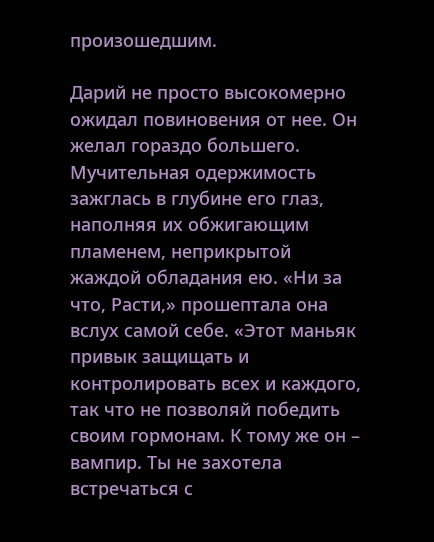произошедшим.

Дарий не просто высокомерно ожидал повиновения от нее. Он желал гораздо большего. Мучительная одержимость зажглась в глубине его глаз, наполняя их обжигающим пламенем, неприкрытой жаждой обладания ею. «Ни за что, Расти,» прошептала она вслух самой себе. «Этот маньяк привык защищать и контролировать всех и каждого, так что не позволяй победить своим гормонам. К тому же он – вампир. Ты не захотела встречаться с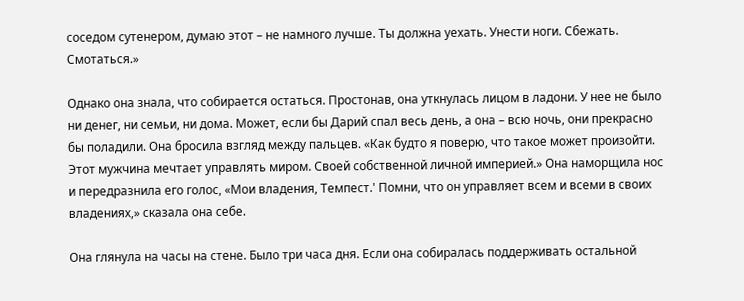соседом сутенером, думаю этот – не намного лучше. Ты должна уехать. Унести ноги. Сбежать. Смотаться.»

Однако она знала, что собирается остаться. Простонав, она уткнулась лицом в ладони. У нее не было ни денег, ни семьи, ни дома. Может, если бы Дарий спал весь день, а она – всю ночь, они прекрасно бы поладили. Она бросила взгляд между пальцев. «Как будто я поверю, что такое может произойти. Этот мужчина мечтает управлять миром. Своей собственной личной империей.» Она наморщила нос и передразнила его голос, «Мои владения, Темпест.' Помни, что он управляет всем и всеми в своих владениях,» сказала она себе.

Она глянула на часы на стене. Было три часа дня. Если она собиралась поддерживать остальной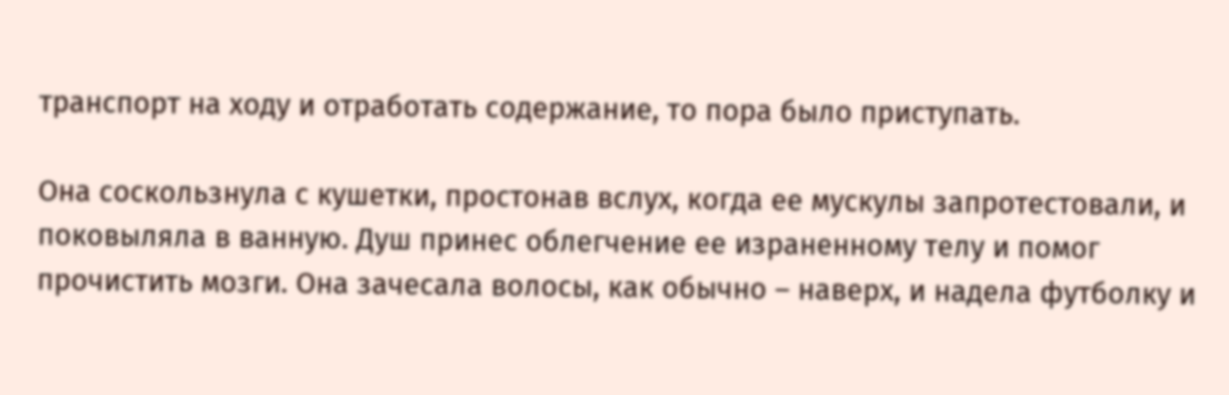транспорт на ходу и отработать содержание, то пора было приступать.

Она соскользнула с кушетки, простонав вслух, когда ее мускулы запротестовали, и поковыляла в ванную. Душ принес облегчение ее израненному телу и помог прочистить мозги. Она зачесала волосы, как обычно – наверх, и надела футболку и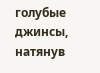голубые джинсы, натянув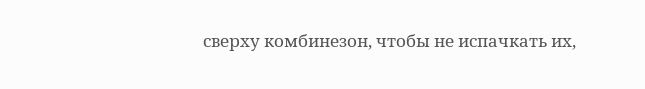сверху комбинезон, чтобы не испачкать их,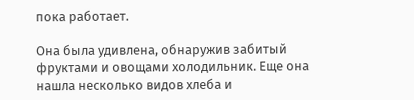пока работает.

Она была удивлена, обнаружив забитый фруктами и овощами холодильник. Еще она нашла несколько видов хлеба и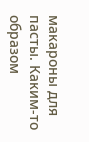макароны для пасты. Каким-то образом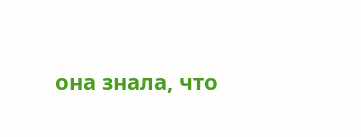она знала, что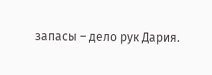запасы – дело рук Дария.